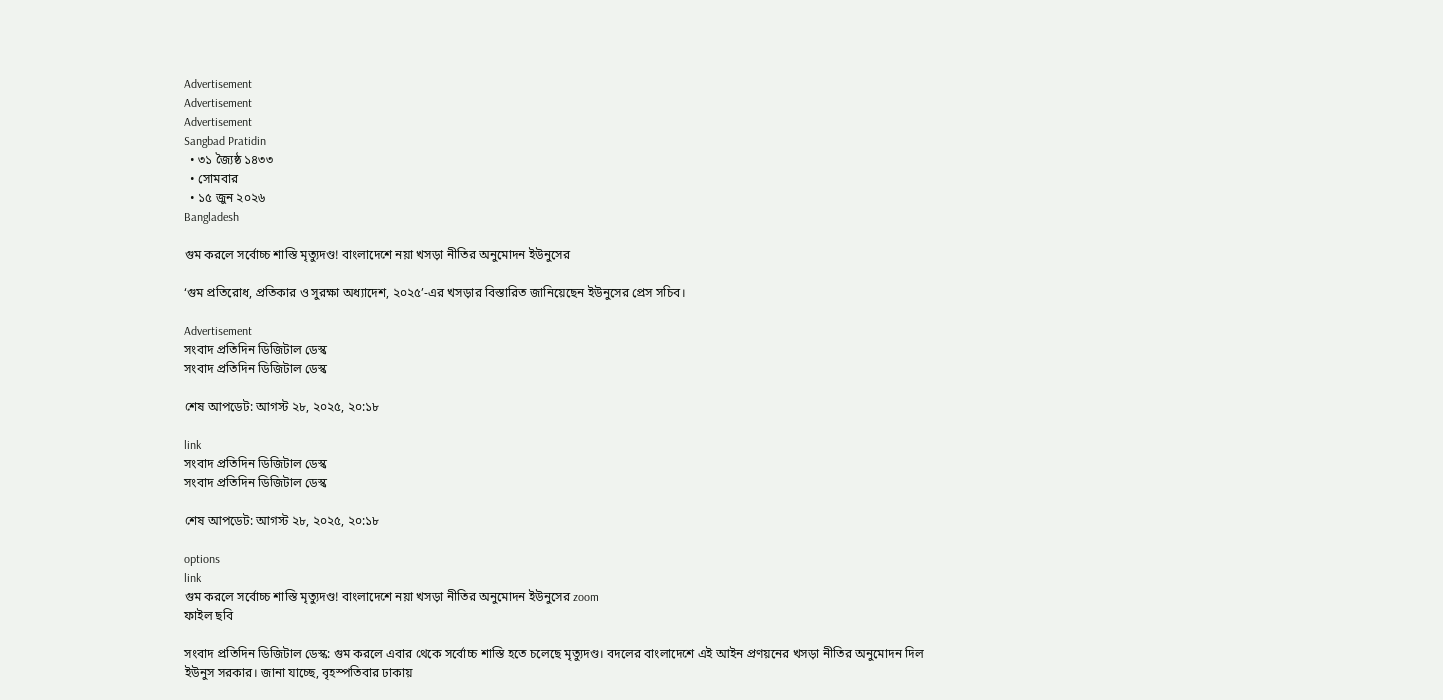Advertisement
Advertisement
Advertisement
Sangbad Pratidin
  • ৩১ জ্যৈষ্ঠ ১৪৩৩
  • সোমবার
  • ১৫ জুন ২০২৬
Bangladesh

গুম করলে সর্বোচ্চ শাস্তি মৃত্যুদণ্ড! বাংলাদেশে নয়া খসড়া নীতির অনুমোদন ইউনুসের

‘গুম প্রতিরোধ, প্রতিকার ও সুরক্ষা অধ্যাদেশ, ২০২৫’-এর খসড়ার বিস্তারিত জানিয়েছেন ইউনুসের প্রেস সচিব।

Advertisement
সংবাদ প্রতিদিন ডিজিটাল ডেস্ক
সংবাদ প্রতিদিন ডিজিটাল ডেস্ক

শেষ আপডেট: আগস্ট ২৮, ২০২৫, ২০:১৮

link
সংবাদ প্রতিদিন ডিজিটাল ডেস্ক
সংবাদ প্রতিদিন ডিজিটাল ডেস্ক

শেষ আপডেট: আগস্ট ২৮, ২০২৫, ২০:১৮

options
link
গুম করলে সর্বোচ্চ শাস্তি মৃত্যুদণ্ড! বাংলাদেশে নয়া খসড়া নীতির অনুমোদন ইউনুসের zoom
ফাইল ছবি

সংবাদ প্রতিদিন ডিজিটাল ডেস্ক: গুম করলে এবার থেকে সর্বোচ্চ শাস্তি হতে চলেছে মৃত্যুদণ্ড। বদলের বাংলাদেশে এই আইন প্রণয়নের খসড়া নীতির অনুমোদন দিল ইউনুস সরকার। জানা যাচ্ছে, বৃহস্পতিবার ঢাকায়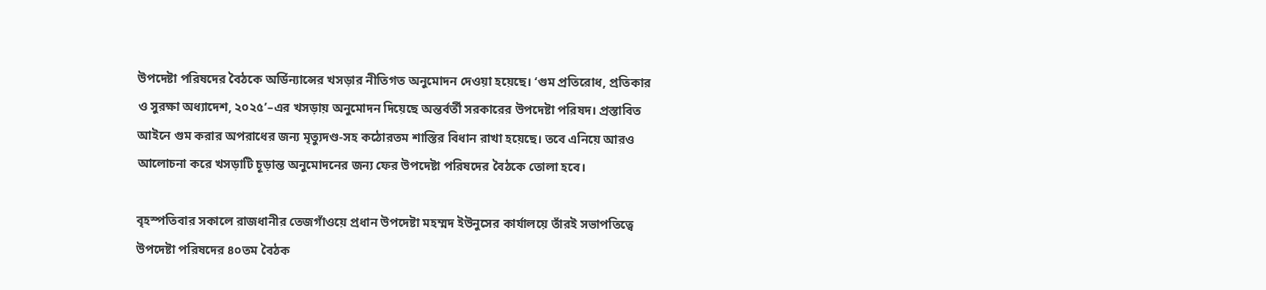উপদেষ্টা পরিষদের বৈঠকে অর্ডিন্যান্সের খসড়ার নীতিগত অনুমোদন দেওয়া হয়েছে। ‘গুম প্রতিরোধ, প্রতিকার ও সুরক্ষা অধ্যাদেশ, ২০২৫’–এর খসড়ায় অনুমোদন দিয়েছে অন্তর্বর্তী সরকারের উপদেষ্টা পরিষদ। প্রস্তাবিত আইনে গুম করার অপরাধের জন্য মৃত্যুদণ্ড-সহ কঠোরতম শাস্তির বিধান রাখা হয়েছে। তবে এনিয়ে আরও আলোচনা করে খসড়াটি চূড়ান্ত অনুমোদনের জন্য ফের উপদেষ্টা পরিষদের বৈঠকে তোলা হবে।

বৃহস্পতিবার সকালে রাজধানীর তেজগাঁওয়ে প্রধান উপদেষ্টা মহম্মদ ইউনুসের কার্যালয়ে তাঁরই সভাপতিত্বে উপদেষ্টা পরিষদের ৪০তম বৈঠক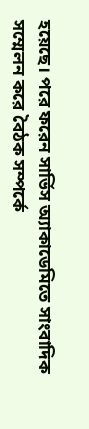হয়েছে। পরে ফরেন সার্ভিস অ্যাকাডেমিতে সাংবাদিক সম্মেলন করে বৈঠক সম্পর্কে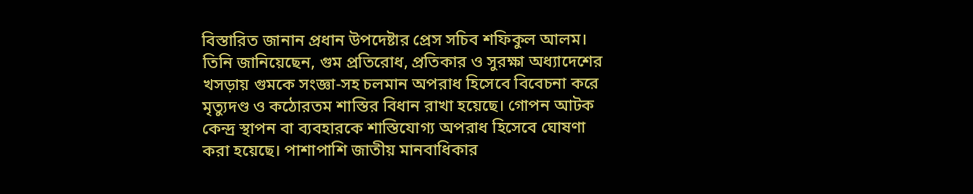বিস্তারিত জানান প্রধান উপদেষ্টার প্রেস সচিব শফিকুল আলম। তিনি জানিয়েছেন, গুম প্রতিরোধ, প্রতিকার ও সুরক্ষা অধ্যাদেশের খসড়ায় গুমকে সংজ্ঞা-সহ চলমান অপরাধ হিসেবে বিবেচনা করে মৃত্যুদণ্ড ও কঠোরতম শাস্তির বিধান রাখা হয়েছে। গোপন আটক কেন্দ্র স্থাপন বা ব্যবহারকে শাস্তিযোগ্য অপরাধ হিসেবে ঘোষণা করা হয়েছে। পাশাপাশি জাতীয় মানবাধিকার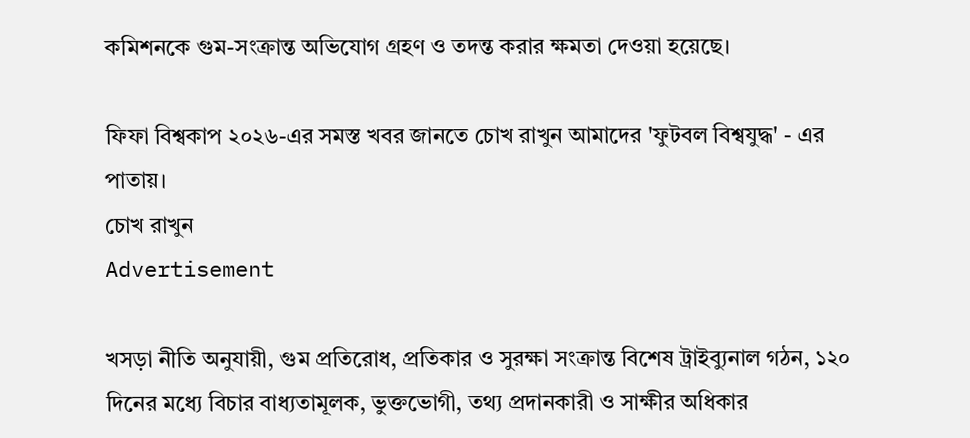কমিশনকে গুম-সংক্রান্ত অভিযোগ গ্রহণ ও তদন্ত করার ক্ষমতা দেওয়া হয়েছে।

ফিফা বিশ্বকাপ ২০২৬-এর সমস্ত খবর জানতে চোখ রাখুন আমাদের 'ফুটবল বিশ্বযুদ্ধ' - এর পাতায়।
চোখ রাখুন
Advertisement

খসড়া নীতি অনুযায়ী, গুম প্রতিরোধ, প্রতিকার ও সুরক্ষা সংক্রান্ত বিশেষ ট্রাইব্যুনাল গঠন, ১২০ দিনের মধ্যে বিচার বাধ্যতামূলক, ভুক্তভোগী, তথ্য প্রদানকারী ও সাক্ষীর অধিকার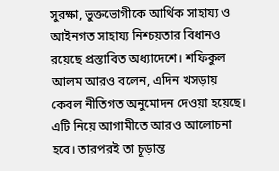সুরক্ষা, ভুক্তভোগীকে আর্থিক সাহায্য ও আইনগত সাহায্য নিশ্চয়তার বিধানও রয়েছে প্রস্তাবিত অধ্যাদেশে। শফিকুল আলম আরও বলেন, এদিন খসড়ায় কেবল নীতিগত অনুমোদন দেওয়া হয়েছে। এটি নিয়ে আগামীতে আরও আলোচনা হবে। তারপরই তা চূড়ান্ত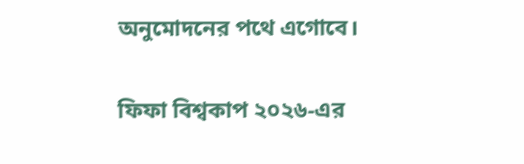অনুমোদনের পথে এগোবে।

ফিফা বিশ্বকাপ ২০২৬-এর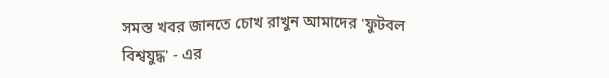সমস্ত খবর জানতে চোখ রাখুন আমাদের 'ফুটবল বিশ্বযুদ্ধ' - এর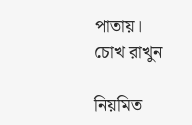পাতায়।
চোখ রাখুন

নিয়মিত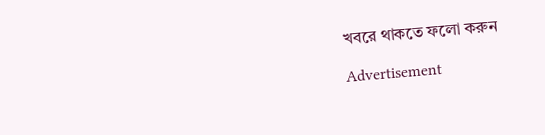খবরে থাকতে ফলো করুন

Advertisement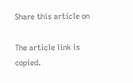Share this article on

The article link is copied.